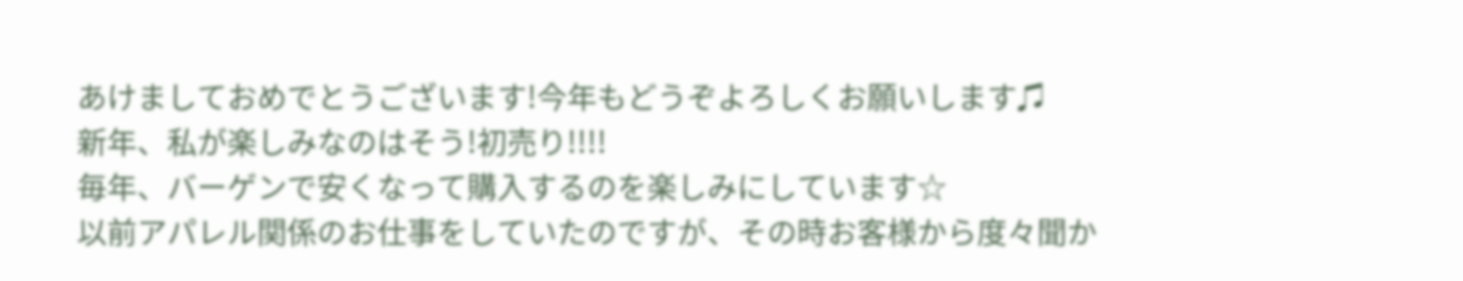あけましておめでとうございます!今年もどうぞよろしくお願いします♫
新年、私が楽しみなのはそう!初売り!!!!
毎年、バーゲンで安くなって購入するのを楽しみにしています☆
以前アパレル関係のお仕事をしていたのですが、その時お客様から度々聞か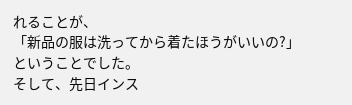れることが、
「新品の服は洗ってから着たほうがいいの?」
ということでした。
そして、先日インス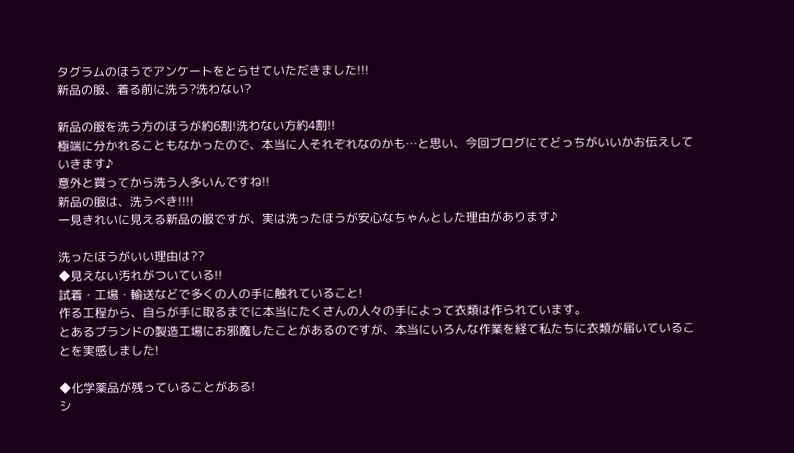タグラムのほうでアンケートをとらせていただきました!!!
新品の服、着る前に洗う?洗わない?

新品の服を洗う方のほうが約6割!洗わない方約4割!!
極端に分かれることもなかったので、本当に人それぞれなのかも…と思い、今回ブログにてどっちがいいかお伝えしていきます♪
意外と買ってから洗う人多いんですね!!
新品の服は、洗うべき!!!!
一見きれいに見える新品の服ですが、実は洗ったほうが安心なちゃんとした理由があります♪

洗ったほうがいい理由は??
◆見えない汚れがついている!!
試着・工場・輸送などで多くの人の手に触れていること!
作る工程から、自らが手に取るまでに本当にたくさんの人々の手によって衣類は作られています。
とあるブランドの製造工場にお邪魔したことがあるのですが、本当にいろんな作業を経て私たちに衣類が届いていることを実感しました!

◆化学薬品が残っていることがある!
シ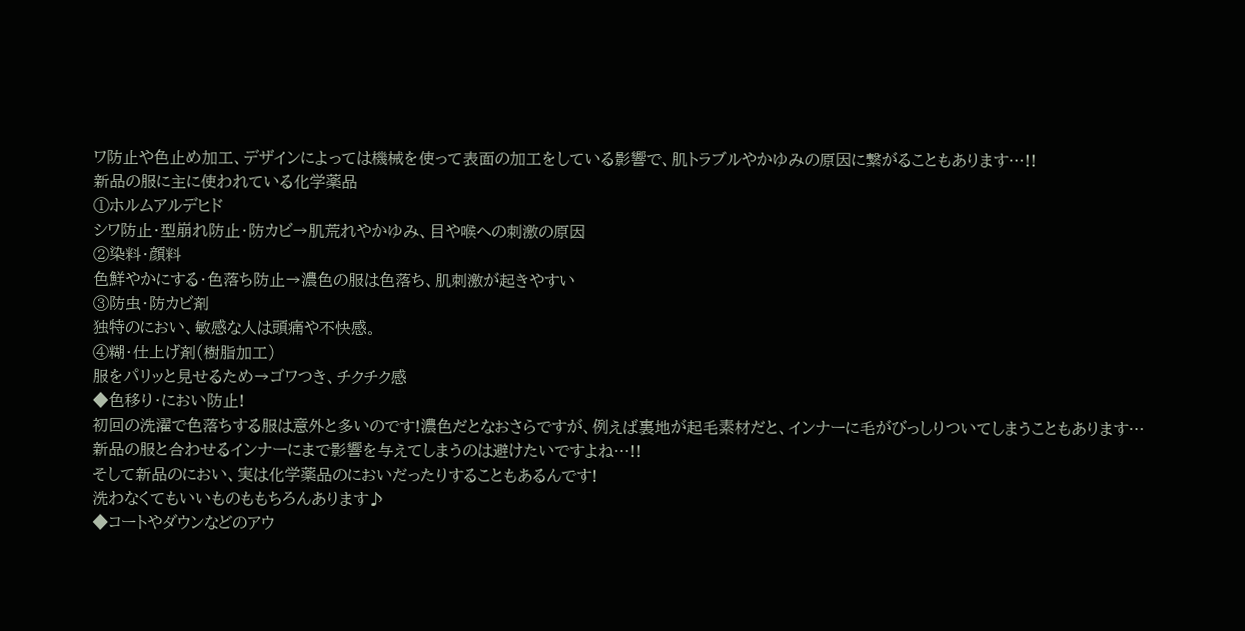ワ防止や色止め加工、デザインによっては機械を使って表面の加工をしている影響で、肌トラブルやかゆみの原因に繋がることもあります…!!
新品の服に主に使われている化学薬品
①ホルムアルデヒド
シワ防止・型崩れ防止・防カビ→肌荒れやかゆみ、目や喉への刺激の原因
②染料・顔料
色鮮やかにする・色落ち防止→濃色の服は色落ち、肌刺激が起きやすい
③防虫・防カビ剤
独特のにおい、敏感な人は頭痛や不快感。
④糊・仕上げ剤(樹脂加工)
服をパリッと見せるため→ゴワつき、チクチク感
◆色移り・におい防止!
初回の洗濯で色落ちする服は意外と多いのです!濃色だとなおさらですが、例えば裏地が起毛素材だと、インナーに毛がびっしりついてしまうこともあります…
新品の服と合わせるインナーにまで影響を与えてしまうのは避けたいですよね…!!
そして新品のにおい、実は化学薬品のにおいだったりすることもあるんです!
洗わなくてもいいものももちろんあります♪
◆コートやダウンなどのアウ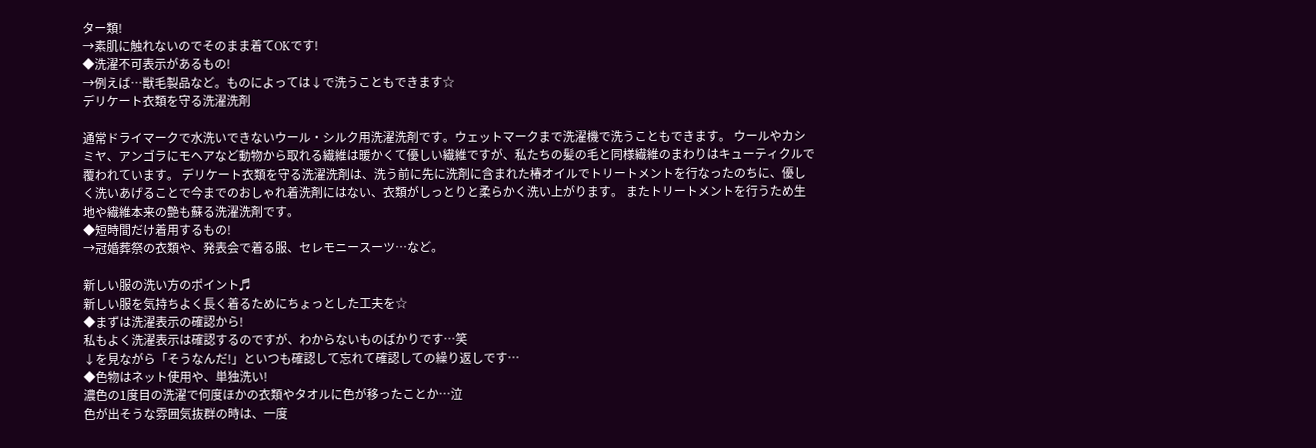ター類!
→素肌に触れないのでそのまま着てOKです!
◆洗濯不可表示があるもの!
→例えば…獣毛製品など。ものによっては↓で洗うこともできます☆
デリケート衣類を守る洗濯洗剤

通常ドライマークで水洗いできないウール・シルク用洗濯洗剤です。ウェットマークまで洗濯機で洗うこともできます。 ウールやカシミヤ、アンゴラにモヘアなど動物から取れる繊維は暖かくて優しい繊維ですが、私たちの髪の毛と同様繊維のまわりはキューティクルで覆われています。 デリケート衣類を守る洗濯洗剤は、洗う前に先に洗剤に含まれた椿オイルでトリートメントを行なったのちに、優しく洗いあげることで今までのおしゃれ着洗剤にはない、衣類がしっとりと柔らかく洗い上がります。 またトリートメントを行うため生地や繊維本来の艶も蘇る洗濯洗剤です。
◆短時間だけ着用するもの!
→冠婚葬祭の衣類や、発表会で着る服、セレモニースーツ…など。

新しい服の洗い方のポイント♬
新しい服を気持ちよく長く着るためにちょっとした工夫を☆
◆まずは洗濯表示の確認から!
私もよく洗濯表示は確認するのですが、わからないものばかりです…笑
↓を見ながら「そうなんだ!」といつも確認して忘れて確認しての繰り返しです…
◆色物はネット使用や、単独洗い!
濃色の1度目の洗濯で何度ほかの衣類やタオルに色が移ったことか…泣
色が出そうな雰囲気抜群の時は、一度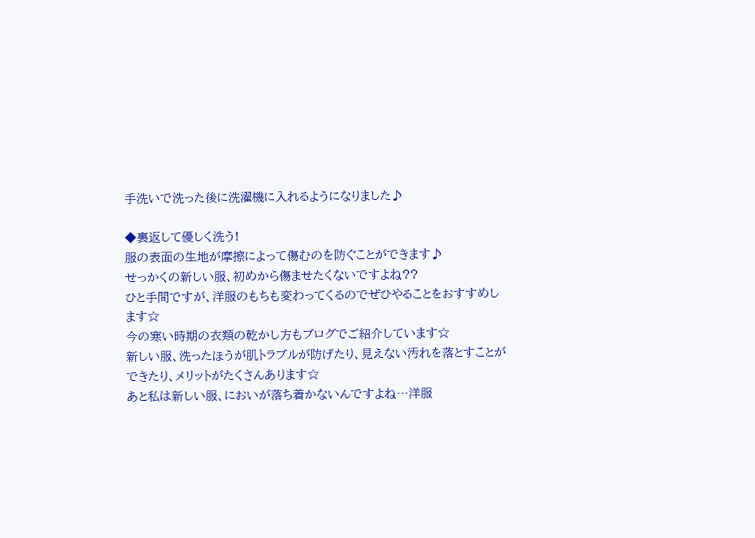手洗いで洗った後に洗濯機に入れるようになりました♪

◆裏返して優しく洗う!
服の表面の生地が摩擦によって傷むのを防ぐことができます♪
せっかくの新しい服、初めから傷ませたくないですよね??
ひと手間ですが、洋服のもちも変わってくるのでぜひやることをおすすめします☆
今の寒い時期の衣類の乾かし方もブログでご紹介しています☆
新しい服、洗ったほうが肌トラブルが防げたり、見えない汚れを落とすことができたり、メリットがたくさんあります☆
あと私は新しい服、においが落ち着かないんですよね…洋服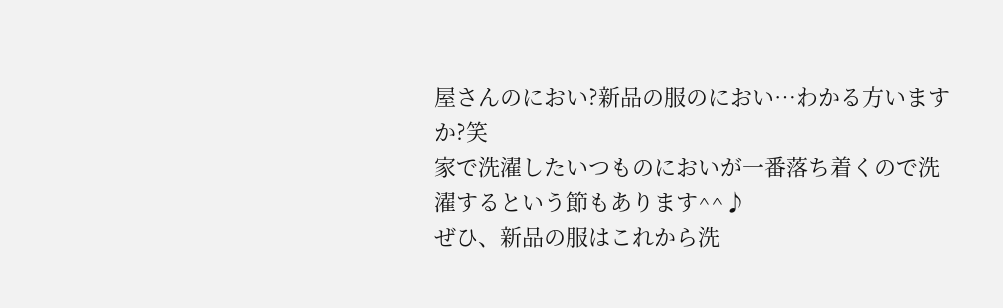屋さんのにおい?新品の服のにおい…わかる方いますか?笑
家で洗濯したいつものにおいが一番落ち着くので洗濯するという節もあります^^♪
ぜひ、新品の服はこれから洗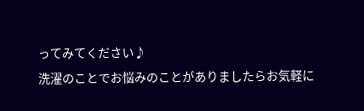ってみてください♪
洗濯のことでお悩みのことがありましたらお気軽に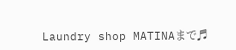Laundry shop MATINAまで♬